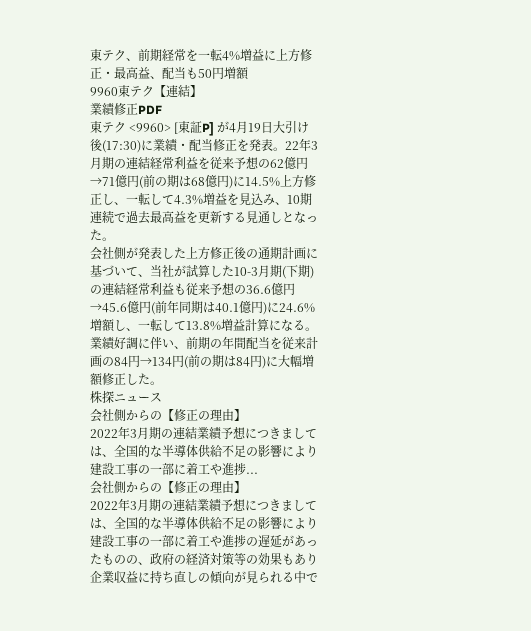東テク、前期経常を一転4%増益に上方修正・最高益、配当も50円増額
9960東テク【連結】
業績修正PDF
東テク <9960> [東証P] が4月19日大引け後(17:30)に業績・配当修正を発表。22年3月期の連結経常利益を従来予想の62億円→71億円(前の期は68億円)に14.5%上方修正し、一転して4.3%増益を見込み、10期連続で過去最高益を更新する見通しとなった。
会社側が発表した上方修正後の通期計画に基づいて、当社が試算した10-3月期(下期)の連結経常利益も従来予想の36.6億円→45.6億円(前年同期は40.1億円)に24.6%増額し、一転して13.8%増益計算になる。
業績好調に伴い、前期の年間配当を従来計画の84円→134円(前の期は84円)に大幅増額修正した。
株探ニュース
会社側からの【修正の理由】
2022年3月期の連結業績予想につきましては、全国的な半導体供給不足の影響により建設工事の一部に着工や進捗...
会社側からの【修正の理由】
2022年3月期の連結業績予想につきましては、全国的な半導体供給不足の影響により建設工事の一部に着工や進捗の遅延があったものの、政府の経済対策等の効果もあり企業収益に持ち直しの傾向が見られる中で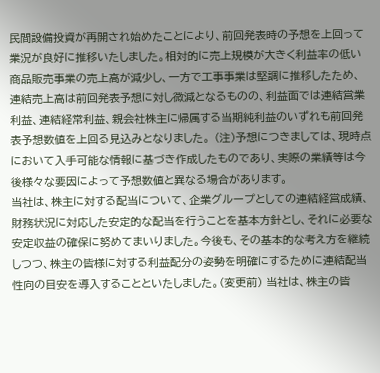民間設備投資が再開され始めたことにより、前回発表時の予想を上回って業況が良好に推移いたしました。相対的に売上規模が大きく利益率の低い商品販売事業の売上高が減少し、一方で工事事業は堅調に推移したため、連結売上高は前回発表予想に対し微減となるものの、利益面では連結営業利益、連結経常利益、親会社株主に帰属する当期純利益のいずれも前回発表予想数値を上回る見込みとなりました。 (注)予想につきましては、現時点において入手可能な情報に基づき作成したものであり、実際の業績等は今後様々な要因によって予想数値と異なる場合があります。
当社は、株主に対する配当について、企業グループとしての連結経営成績、財務状況に対応した安定的な配当を行うことを基本方針とし、それに必要な安定収益の確保に努めてまいりました。今後も、その基本的な考え方を継続しつつ、株主の皆様に対する利益配分の姿勢を明確にするために連結配当性向の目安を導入することといたしました。(変更前) 当社は、株主の皆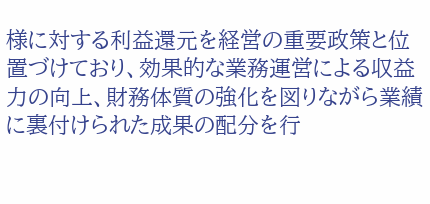様に対する利益還元を経営の重要政策と位置づけており、効果的な業務運営による収益力の向上、財務体質の強化を図りながら業績に裏付けられた成果の配分を行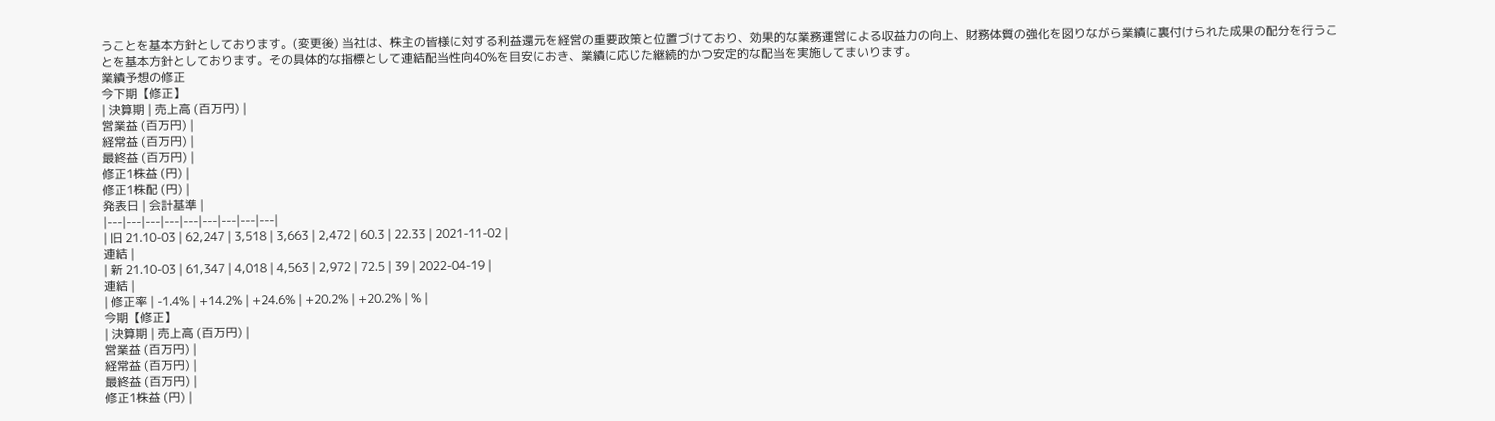うことを基本方針としております。(変更後) 当社は、株主の皆様に対する利益還元を経営の重要政策と位置づけており、効果的な業務運営による収益力の向上、財務体質の強化を図りながら業績に裏付けられた成果の配分を行うことを基本方針としております。その具体的な指標として連結配当性向40%を目安におき、業績に応じた継続的かつ安定的な配当を実施してまいります。
業績予想の修正
今下期【修正】
| 決算期 | 売上高 (百万円) |
営業益 (百万円) |
経常益 (百万円) |
最終益 (百万円) |
修正1株益 (円) |
修正1株配 (円) |
発表日 | 会計基準 |
|---|---|---|---|---|---|---|---|---|
| 旧 21.10-03 | 62,247 | 3,518 | 3,663 | 2,472 | 60.3 | 22.33 | 2021-11-02 |
連結 |
| 新 21.10-03 | 61,347 | 4,018 | 4,563 | 2,972 | 72.5 | 39 | 2022-04-19 |
連結 |
| 修正率 | -1.4% | +14.2% | +24.6% | +20.2% | +20.2% | % |
今期【修正】
| 決算期 | 売上高 (百万円) |
営業益 (百万円) |
経常益 (百万円) |
最終益 (百万円) |
修正1株益 (円) |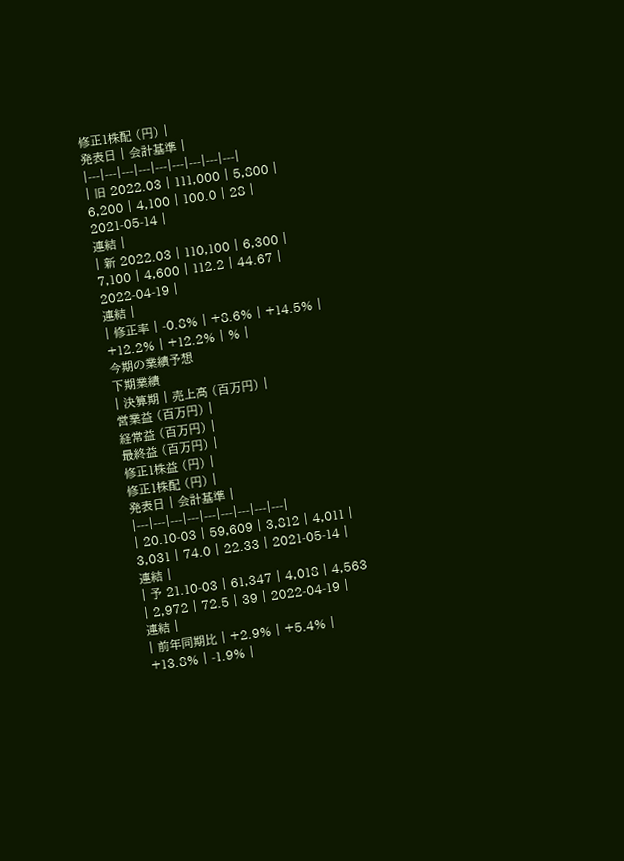修正1株配 (円) |
発表日 | 会計基準 |
|---|---|---|---|---|---|---|---|---|
| 旧 2022.03 | 111,000 | 5,800 | 6,200 | 4,100 | 100.0 | 28 | 2021-05-14 |
連結 |
| 新 2022.03 | 110,100 | 6,300 | 7,100 | 4,600 | 112.2 | 44.67 | 2022-04-19 |
連結 |
| 修正率 | -0.8% | +8.6% | +14.5% | +12.2% | +12.2% | % |
今期の業績予想
下期業績
| 決算期 | 売上高 (百万円) |
営業益 (百万円) |
経常益 (百万円) |
最終益 (百万円) |
修正1株益 (円) |
修正1株配 (円) |
発表日 | 会計基準 |
|---|---|---|---|---|---|---|---|---|
| 20.10-03 | 59,609 | 3,812 | 4,011 | 3,031 | 74.0 | 22.33 | 2021-05-14 |
連結 |
| 予 21.10-03 | 61,347 | 4,018 | 4,563 | 2,972 | 72.5 | 39 | 2022-04-19 |
連結 |
| 前年同期比 | +2.9% | +5.4% | +13.8% | -1.9% |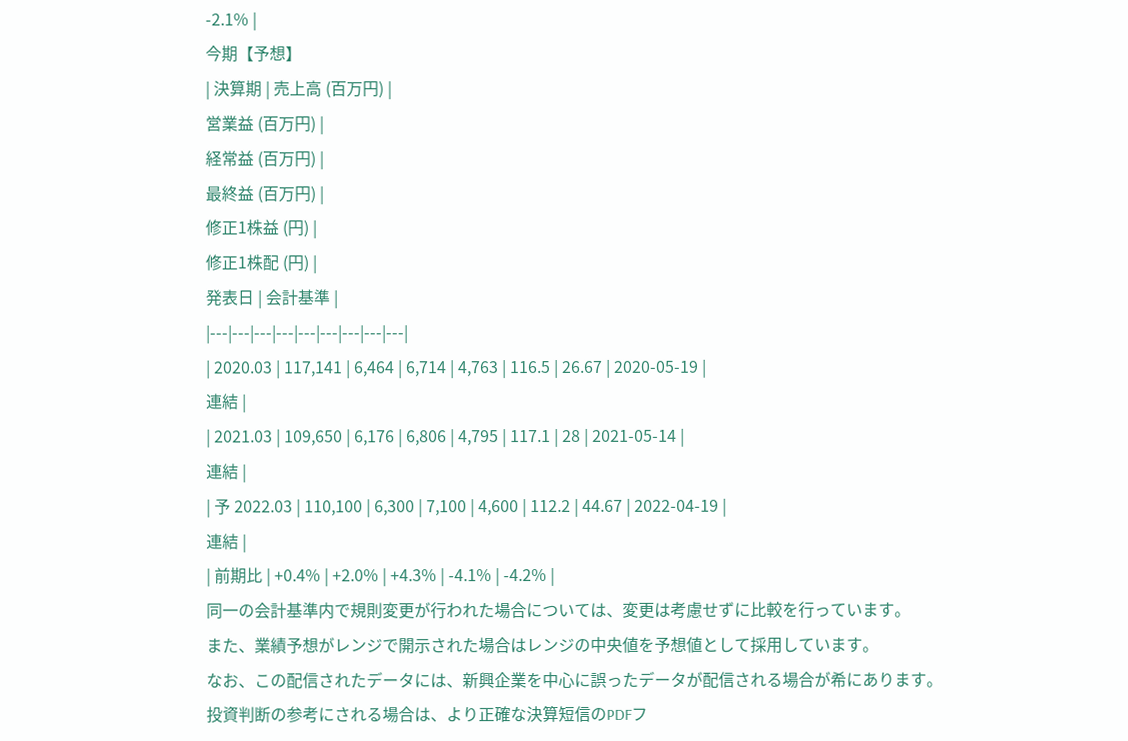-2.1% |
今期【予想】
| 決算期 | 売上高 (百万円) |
営業益 (百万円) |
経常益 (百万円) |
最終益 (百万円) |
修正1株益 (円) |
修正1株配 (円) |
発表日 | 会計基準 |
|---|---|---|---|---|---|---|---|---|
| 2020.03 | 117,141 | 6,464 | 6,714 | 4,763 | 116.5 | 26.67 | 2020-05-19 |
連結 |
| 2021.03 | 109,650 | 6,176 | 6,806 | 4,795 | 117.1 | 28 | 2021-05-14 |
連結 |
| 予 2022.03 | 110,100 | 6,300 | 7,100 | 4,600 | 112.2 | 44.67 | 2022-04-19 |
連結 |
| 前期比 | +0.4% | +2.0% | +4.3% | -4.1% | -4.2% |
同一の会計基準内で規則変更が行われた場合については、変更は考慮せずに比較を行っています。
また、業績予想がレンジで開示された場合はレンジの中央値を予想値として採用しています。
なお、この配信されたデータには、新興企業を中心に誤ったデータが配信される場合が希にあります。
投資判断の参考にされる場合は、より正確な決算短信のPDFフ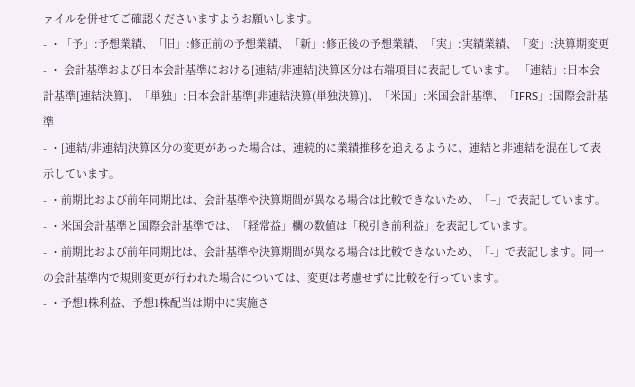ァイルを併せてご確認くださいますようお願いします。
- ・「予」:予想業績、「旧」:修正前の予想業績、「新」:修正後の予想業績、「実」:実績業績、「変」:決算期変更
- ・ 会計基準および日本会計基準における[連結/非連結]決算区分は右端項目に表記しています。 「連結」:日本会計基準[連結決算]、「単独」:日本会計基準[非連結決算(単独決算)]、「米国」:米国会計基準、「IFRS」:国際会計基準
- ・[連結/非連結]決算区分の変更があった場合は、連続的に業績推移を追えるように、連結と非連結を混在して表示しています。
- ・前期比および前年同期比は、会計基準や決算期間が異なる場合は比較できないため、「−」で表記しています。
- ・米国会計基準と国際会計基準では、「経常益」欄の数値は「税引き前利益」を表記しています。
- ・前期比および前年同期比は、会計基準や決算期間が異なる場合は比較できないため、「-」で表記します。同一の会計基準内で規則変更が行われた場合については、変更は考慮せずに比較を行っています。
- ・予想1株利益、予想1株配当は期中に実施さ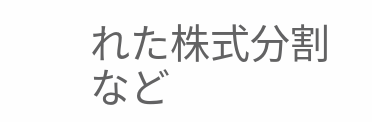れた株式分割など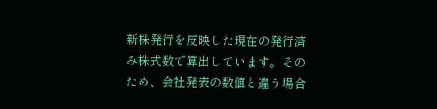新株発行を反映した現在の発行済み株式数で算出しています。そのため、会社発表の数値と違う場合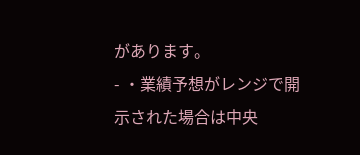があります。
- ・業績予想がレンジで開示された場合は中央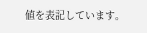値を表記しています。